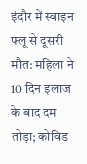इंदौर में स्वाइन फ्लू से दूसरी मौत: महिला ने 10 दिन इलाज के बाद दम तोड़ा; कोविड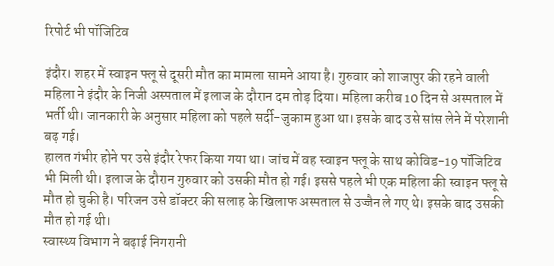रिपोर्ट भी पॉजिटिव

इंदौर। शहर में स्वाइन फ्लू से दूसरी मौत का मामला सामने आया है। गुरुवार को शाजापुर की रहने वाली महिला ने इंदौर के निजी अस्पताल में इलाज के दौरान दम तोड़ दिया। महिला करीब 10 दिन से अस्पताल में भर्ती थी। जानकारी के अनुसार महिला को पहले सर्दी-जुकाम हुआ था। इसके बाद उसे सांस लेने में परेशानी बढ़ गई।
हालत गंभीर होने पर उसे इंदौर रेफर किया गया था। जांच में वह स्वाइन फ्लू के साथ कोविड-19 पॉजिटिव भी मिली थी। इलाज के दौरान गुरुवार को उसकी मौत हो गई। इससे पहले भी एक महिला की स्वाइन फ्लू से मौत हो चुकी है। परिजन उसे डॉक्टर की सलाह के खिलाफ अस्पताल से उज्जैन ले गए थे। इसके बाद उसकी मौत हो गई थी।
स्वास्थ्य विभाग ने बढ़ाई निगरानी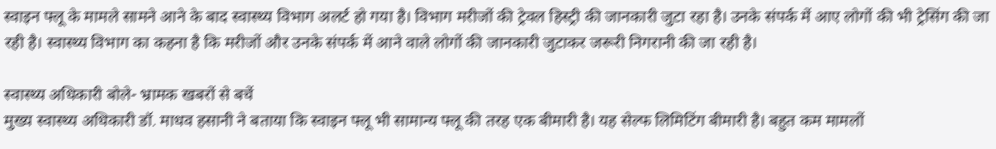स्वाइन फ्लू के मामले सामने आने के बाद स्वास्थ्य विभाग अलर्ट हो गया है। विभाग मरीजों की ट्रेवल हिस्ट्री की जानकारी जुटा रहा है। उनके संपर्क में आए लोगों की भी ट्रेसिंग की जा रही है। स्वास्थ्य विभाग का कहना है कि मरीजों और उनके संपर्क में आने वाले लोगों की जानकारी जुटाकर जरूरी निगरानी की जा रही है।

स्वास्थ्य अधिकारी बोले- भ्रामक खबरों से बचें
मुख्य स्वास्थ्य अधिकारी डॉ. माधव हसानी ने बताया कि स्वाइन फ्लू भी सामान्य फ्लू की तरह एक बीमारी है। यह सेल्फ लिमिटिंग बीमारी है। बहुत कम मामलों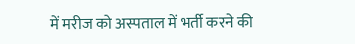में मरीज को अस्पताल में भर्ती करने की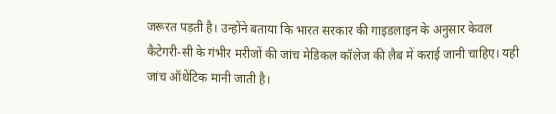जरूरत पड़ती है। उन्होंने बताया कि भारत सरकार की गाइडलाइन के अनुसार केवल कैटेगरी-सी के गंभीर मरीजों की जांच मेडिकल कॉलेज की लैब में कराई जानी चाहिए। यही जांच ऑथेंटिक मानी जाती है।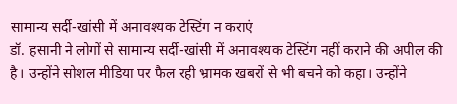सामान्य सर्दी-खांसी में अनावश्यक टेस्टिंग न कराएं
डॉ. हसानी ने लोगों से सामान्य सर्दी-खांसी में अनावश्यक टेस्टिंग नहीं कराने की अपील की है। उन्होंने सोशल मीडिया पर फैल रही भ्रामक खबरों से भी बचने को कहा। उन्होंने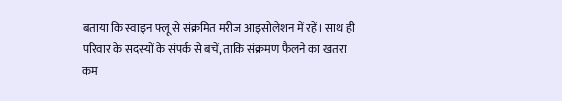बताया कि स्वाइन फ्लू से संक्रमित मरीज आइसोलेशन में रहें। साथ ही परिवार के सदस्यों के संपर्क से बचें, ताकि संक्रमण फैलने का खतरा कम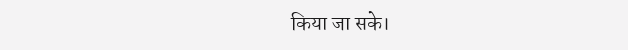किया जा सके।